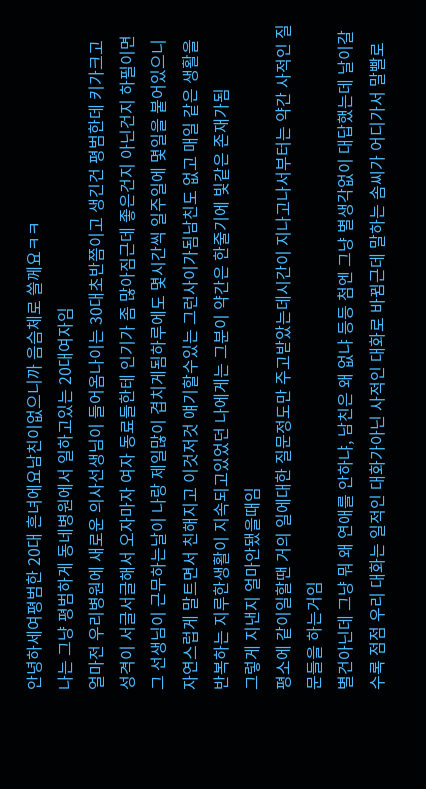안녕하세여평범한 20대 흔녀에요남친이없으니까 음슴체로 쓸께요ㅋㅋ
나는 그냥 평범하게 동네병원에서 일하고있는 20대여자임
얼마전 우리병원에 새로운 의사선생님이 들어옴나이는 30대초반쯤이고 생긴건 평범한데 키가크고 성격이 서글서글해서 오자마자 여자 동료들한테 인기가 좀 많아짐근데 좋은건지 아닌건지 하필이면 그 선생님이 근무하는날이 나랑 제일많이 겹치게됨하루에도 몇시간씩 일주일에 몇일을 붙어있으니 자연스럽게 말트면서 친해지고 이것저것 얘기할수있는 그런사이가됨남친도 없고 매일 같은 생활을 반복하는 지루한생활이 지속되고있었던 나에게는 그분이 약간은 한줄기에 빛같은 존재가됨
그렇게 지낸지 얼마안됐을때임
평소에 같이일할땐 거의 일에대한 질문정도만 주고받았는데시간이 지나고나서부터는 약간 사적인 질문들을 하는거임
별건아닌데 그냥 뭐 왜 연애를 안하냐, 남친은 왜 없냐 등등 첨엔 그냥 별생각없이 대답했는데 날이갈수록 점점 우리 대화는 일적인 대화가아닌 사적인 대화로 바뀜근데 말하는 솜씨가 어디가서 말빨로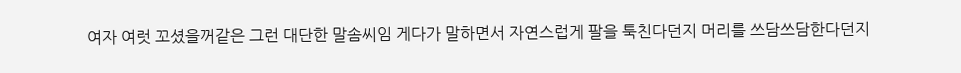여자 여럿 꼬셨을꺼같은 그런 대단한 말솜씨임 게다가 말하면서 자연스럽게 팔을 툭친다던지 머리를 쓰담쓰담한다던지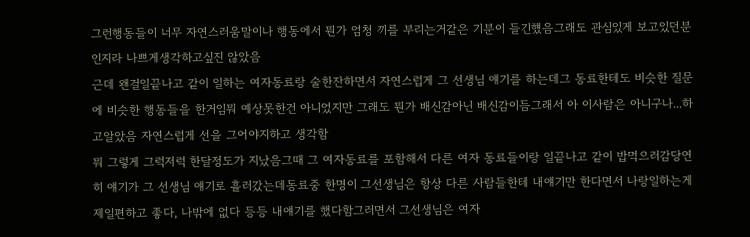그런행동들이 너무 자연스러움말이나 행동에서 뭔가 엄청 끼를 부리는거같은 기분이 들긴헀음그래도 관심있게 보고있던분인지라 나쁘게생각하고싶진 않았음
근데 왠걸일끝나고 같이 일하는 여자동료랑 술한잔하면서 자연스럽게 그 선생님 얘기를 하는데그 동료한테도 비슷한 질문에 비슷한 행동들을 한거임뭐 예상못한건 아니었지만 그래도 뭔가 배신감아닌 배신감이듬그래서 아 이사람은 아니구나...하고알았음 자연스럽게 선을 그어야지하고 생각함
뭐 그렇게 그럭저럭 한달정도가 지났음그때 그 여자동료를 포함해서 다른 여자 동료들이랑 일끝나고 같이 밥먹으러감당연히 얘기가 그 선생님 얘기로 흘러갔는데동료중 한명이 그선생님은 항상 다른 사람들한테 내얘기만 한다면서 나랑일하는게 제일편하고 좋다, 나밖에 없다 등등 내얘기를 했다함그러면서 그선생님은 여자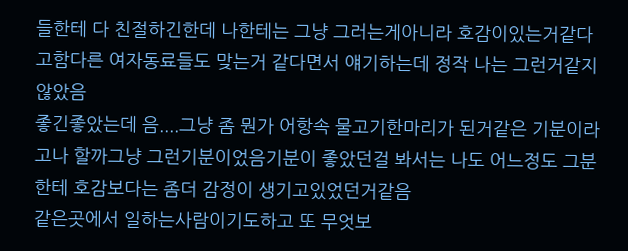들한테 다 친절하긴한데 나한테는 그냥 그러는게아니라 호감이있는거같다고함다른 여자동료들도 맞는거 같다면서 얘기하는데 정작 나는 그런거같지않았음
좋긴좋았는데 음....그냥 좀 뭔가 어항속 물고기한마리가 된거같은 기분이라고나 할까그냥 그런기분이었음기분이 좋았던걸 봐서는 나도 어느정도 그분한테 호감보다는 좀더 감정이 생기고있었던거같음
같은곳에서 일하는사람이기도하고 또 무엇보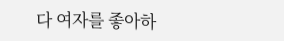다 여자를 좋아하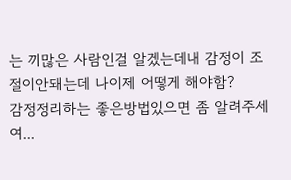는 끼많은 사람인걸 알겠는데내 감정이 조절이안돼는데 나이제 어떻게 해야함?
감정정리하는 좋은방법있으면 좀 알려주세여...